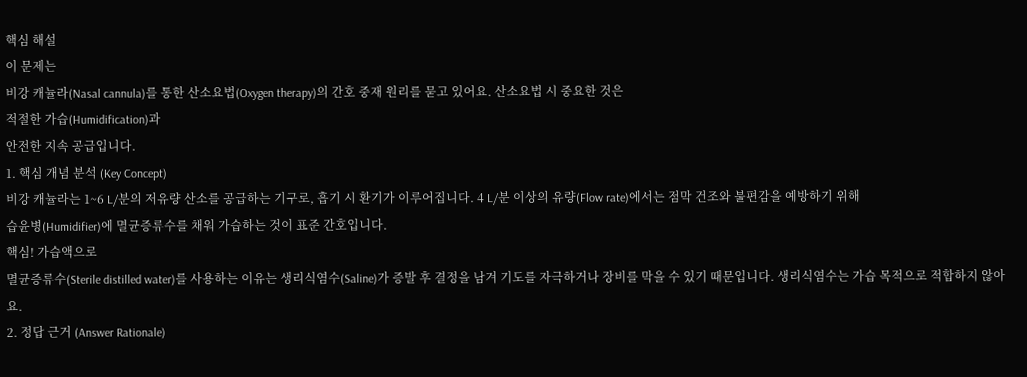핵심 해설
이 문제는
비강 캐뉼라(Nasal cannula)를 통한 산소요법(Oxygen therapy)의 간호 중재 원리를 묻고 있어요. 산소요법 시 중요한 것은
적절한 가습(Humidification)과
안전한 지속 공급입니다.
1. 핵심 개념 분석 (Key Concept)
비강 캐뉼라는 1~6 L/분의 저유량 산소를 공급하는 기구로, 흡기 시 환기가 이루어집니다. 4 L/분 이상의 유량(Flow rate)에서는 점막 건조와 불편감을 예방하기 위해
습윤병(Humidifier)에 멸균증류수를 채워 가습하는 것이 표준 간호입니다.
핵심! 가습액으로
멸균증류수(Sterile distilled water)를 사용하는 이유는 생리식염수(Saline)가 증발 후 결정을 남겨 기도를 자극하거나 장비를 막을 수 있기 때문입니다. 생리식염수는 가습 목적으로 적합하지 않아요.
2. 정답 근거 (Answer Rationale)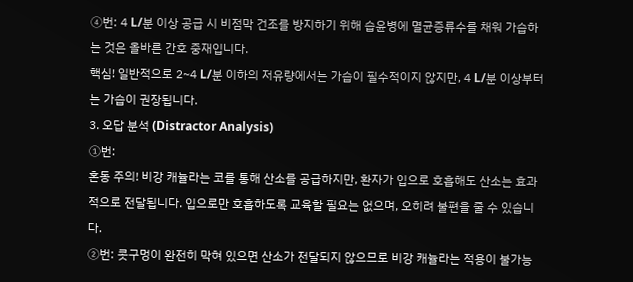④번: 4 L/분 이상 공급 시 비점막 건조를 방지하기 위해 습윤병에 멸균증류수를 채워 가습하는 것은 올바른 간호 중재입니다.
핵심! 일반적으로 2~4 L/분 이하의 저유량에서는 가습이 필수적이지 않지만, 4 L/분 이상부터는 가습이 권장됩니다.
3. 오답 분석 (Distractor Analysis)
①번:
혼동 주의! 비강 캐뉼라는 코를 통해 산소를 공급하지만, 환자가 입으로 호흡해도 산소는 효과적으로 전달됩니다. 입으로만 호흡하도록 교육할 필요는 없으며, 오히려 불편을 줄 수 있습니다.
②번: 콧구멍이 완전히 막혀 있으면 산소가 전달되지 않으므로 비강 캐뉼라는 적용이 불가능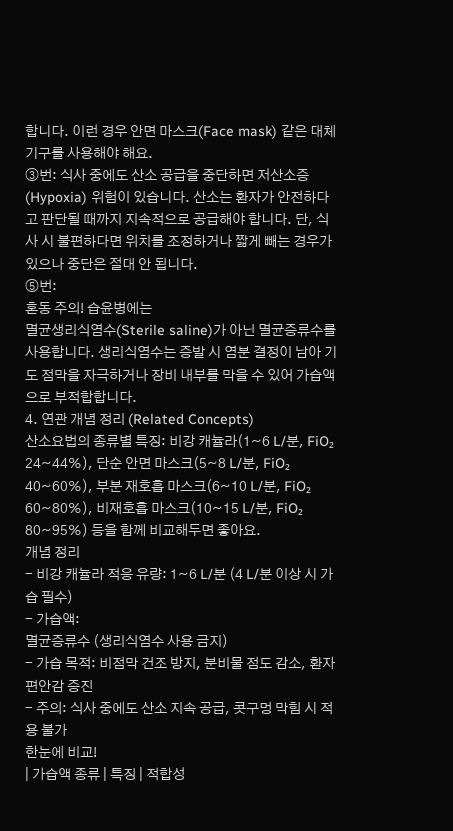합니다. 이런 경우 안면 마스크(Face mask) 같은 대체 기구를 사용해야 해요.
③번: 식사 중에도 산소 공급을 중단하면 저산소증(Hypoxia) 위험이 있습니다. 산소는 환자가 안전하다고 판단될 때까지 지속적으로 공급해야 합니다. 단, 식사 시 불편하다면 위치를 조정하거나 짧게 빼는 경우가 있으나 중단은 절대 안 됩니다.
⑤번:
혼동 주의! 습윤병에는
멸균생리식염수(Sterile saline)가 아닌 멸균증류수를 사용합니다. 생리식염수는 증발 시 염분 결정이 남아 기도 점막을 자극하거나 장비 내부를 막을 수 있어 가습액으로 부적합합니다.
4. 연관 개념 정리 (Related Concepts)
산소요법의 종류별 특징: 비강 캐뉼라(1~6 L/분, FiO₂ 24~44%), 단순 안면 마스크(5~8 L/분, FiO₂ 40~60%), 부분 재호흡 마스크(6~10 L/분, FiO₂ 60~80%), 비재호흡 마스크(10~15 L/분, FiO₂ 80~95%) 등을 함께 비교해두면 좋아요.
개념 정리
- 비강 캐뉼라 적응 유량: 1~6 L/분 (4 L/분 이상 시 가습 필수)
- 가습액:
멸균증류수 (생리식염수 사용 금지)
- 가습 목적: 비점막 건조 방지, 분비물 점도 감소, 환자 편안감 증진
- 주의: 식사 중에도 산소 지속 공급, 콧구멍 막힘 시 적용 불가
한눈에 비교!
| 가습액 종류 | 특징 | 적합성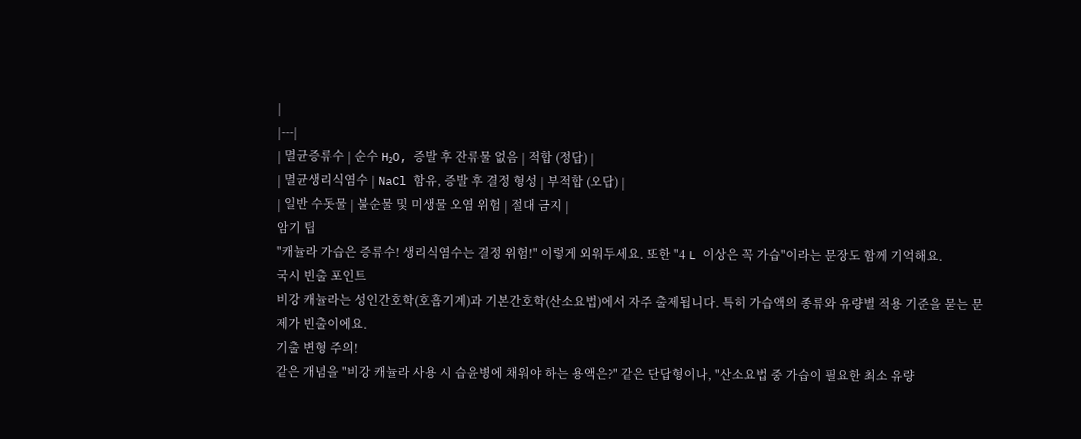|
|---|
| 멸균증류수 | 순수 H₂O, 증발 후 잔류물 없음 | 적합 (정답) |
| 멸균생리식염수 | NaCl 함유, 증발 후 결정 형성 | 부적합 (오답) |
| 일반 수돗물 | 불순물 및 미생물 오염 위험 | 절대 금지 |
암기 팁
"캐뉼라 가습은 증류수! 생리식염수는 결정 위험!" 이렇게 외워두세요. 또한 "4 L 이상은 꼭 가습"이라는 문장도 함께 기억해요.
국시 빈출 포인트
비강 캐뉼라는 성인간호학(호흡기계)과 기본간호학(산소요법)에서 자주 출제됩니다. 특히 가습액의 종류와 유량별 적용 기준을 묻는 문제가 빈출이에요.
기출 변형 주의!
같은 개념을 "비강 캐뉼라 사용 시 습윤병에 채워야 하는 용액은?" 같은 단답형이나, "산소요법 중 가습이 필요한 최소 유량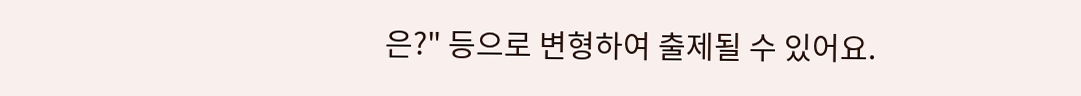은?" 등으로 변형하여 출제될 수 있어요.